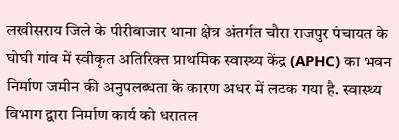लखीसराय जिले के पीरीबाजार थाना क्षेत्र अंतर्गत चौरा राजपुर पंचायत के घोघी गांव में स्वीकृत अतिरिक्त प्राथमिक स्वास्थ्य केंद्र (APHC) का भवन निर्माण जमीन की अनुपलब्धता के कारण अधर में लटक गया है. स्वास्थ्य विभाग द्वारा निर्माण कार्य को धरातल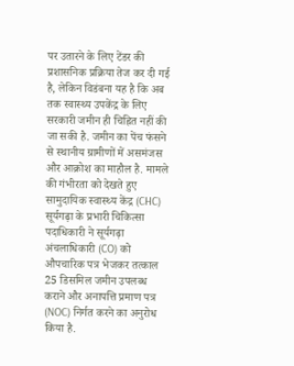पर उतारने के लिए टेंडर की प्रशासनिक प्रक्रिया तेज कर दी गई है, लेकिन विडंबना यह है कि अब तक स्वास्थ्य उपकेंद्र के लिए सरकारी जमीन ही चिह्नित नहीं की जा सकी है. जमीन का पेंच फंसने से स्थानीय ग्रामीणों में असमंजस और आक्रोश का माहौल है. मामले की गंभीरता को देखते हुए सामुदायिक स्वास्थ्य केंद्र (CHC) सूर्यगढ़ा के प्रभारी चिकित्सा पदाधिकारी ने सूर्यगढ़ा अंचलाधिकारी (CO) को औपचारिक पत्र भेजकर तत्काल 25 डिसमिल जमीन उपलब्ध कराने और अनापत्ति प्रमाण पत्र (NOC) निर्गत करने का अनुरोध किया है.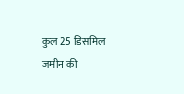कुल 25 डिसमिल जमीन की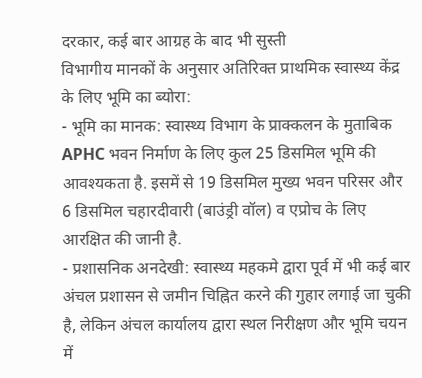दरकार, कई बार आग्रह के बाद भी सुस्ती
विभागीय मानकों के अनुसार अतिरिक्त प्राथमिक स्वास्थ्य केंद्र के लिए भूमि का ब्योरा:
- भूमि का मानक: स्वास्थ्य विभाग के प्राक्कलन के मुताबिक APHC भवन निर्माण के लिए कुल 25 डिसमिल भूमि की आवश्यकता है. इसमें से 19 डिसमिल मुख्य भवन परिसर और 6 डिसमिल चहारदीवारी (बाउंड्री वॉल) व एप्रोच के लिए आरक्षित की जानी है.
- प्रशासनिक अनदेखी: स्वास्थ्य महकमे द्वारा पूर्व में भी कई बार अंचल प्रशासन से जमीन चिह्नित करने की गुहार लगाई जा चुकी है, लेकिन अंचल कार्यालय द्वारा स्थल निरीक्षण और भूमि चयन में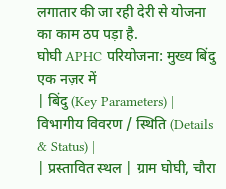लगातार की जा रही देरी से योजना का काम ठप पड़ा है.
घोघी APHC परियोजना: मुख्य बिंदु एक नज़र में
| बिंदु (Key Parameters) | विभागीय विवरण / स्थिति (Details & Status) |
| प्रस्तावित स्थल | ग्राम घोघी, चौरा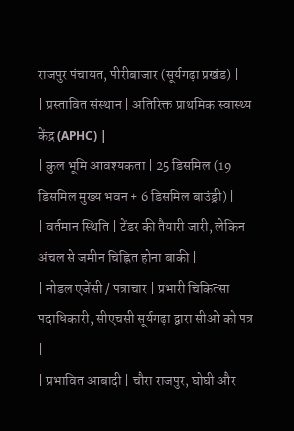राजपुर पंचायत, पीरीबाजार (सूर्यगढ़ा प्रखंड) |
| प्रस्तावित संस्थान | अतिरिक्त प्राथमिक स्वास्थ्य केंद्र (APHC) |
| कुल भूमि आवश्यकता | 25 डिसमिल (19 डिसमिल मुख्य भवन + 6 डिसमिल बाउंड्री) |
| वर्तमान स्थिति | टेंडर की तैयारी जारी, लेकिन अंचल से जमीन चिह्नित होना बाकी |
| नोडल एजेंसी / पत्राचार | प्रभारी चिकित्सा पदाधिकारी, सीएचसी सूर्यगढ़ा द्वारा सीओ को पत्र |
| प्रभावित आबादी | चौरा राजपुर, घोघी और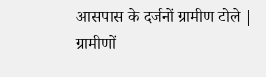आसपास के दर्जनों ग्रामीण टोले |
ग्रामीणों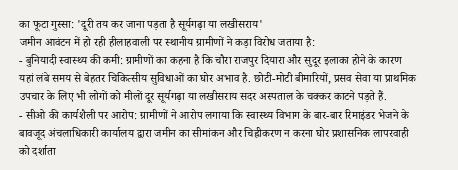का फूटा गुस्सा: 'दूरी तय कर जाना पड़ता है सूर्यगढ़ा या लखीसराय'
जमीन आवंटन में हो रही हीलाहवाली पर स्थानीय ग्रामीणों ने कड़ा विरोध जताया है:
- बुनियादी स्वास्थ्य की कमी: ग्रामीणों का कहना है कि चौरा राजपुर दियारा और सुदूर इलाका होने के कारण यहां लंबे समय से बेहतर चिकित्सीय सुविधाओं का घोर अभाव है. छोटी-मोटी बीमारियों, प्रसव सेवा या प्राथमिक उपचार के लिए भी लोगों को मीलों दूर सूर्यगढ़ा या लखीसराय सदर अस्पताल के चक्कर काटने पड़ते हैं.
- सीओ की कार्यशैली पर आरोप: ग्रामीणों ने आरोप लगाया कि स्वास्थ्य विभाग के बार-बार रिमाइंडर भेजने के बावजूद अंचलाधिकारी कार्यालय द्वारा जमीन का सीमांकन और चिह्नीकरण न करना घोर प्रशासनिक लापरवाही को दर्शाता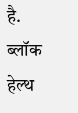है.
ब्लॉक हेल्थ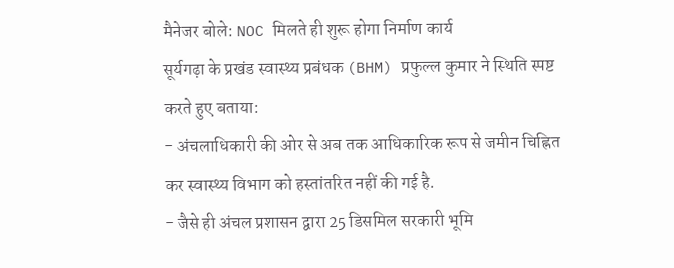मैनेजर बोले: NOC मिलते ही शुरू होगा निर्माण कार्य
सूर्यगढ़ा के प्रखंड स्वास्थ्य प्रबंधक (BHM) प्रफुल्ल कुमार ने स्थिति स्पष्ट करते हुए बताया:
- अंचलाधिकारी की ओर से अब तक आधिकारिक रूप से जमीन चिह्नित कर स्वास्थ्य विभाग को हस्तांतरित नहीं की गई है.
- जैसे ही अंचल प्रशासन द्वारा 25 डिसमिल सरकारी भूमि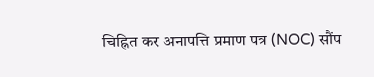चिह्नित कर अनापत्ति प्रमाण पत्र (NOC) सौंप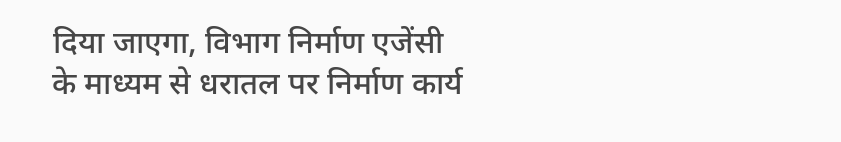दिया जाएगा, विभाग निर्माण एजेंसी के माध्यम से धरातल पर निर्माण कार्य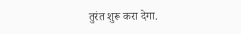तुरंत शुरू करा देगा.